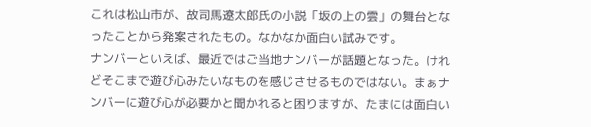これは松山市が、故司馬遼太郎氏の小説「坂の上の雲」の舞台となったことから発案されたもの。なかなか面白い試みです。
ナンバーといえば、最近ではご当地ナンバーが話題となった。けれどそこまで遊び心みたいなものを感じさせるものではない。まぁナンバーに遊び心が必要かと聞かれると困りますが、たまには面白い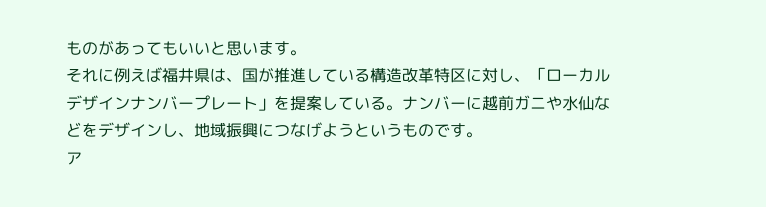ものがあってもいいと思います。
それに例えば福井県は、国が推進している構造改革特区に対し、「ローカルデザインナンバープレート」を提案している。ナンバーに越前ガニや水仙などをデザインし、地域振興につなげようというものです。
ア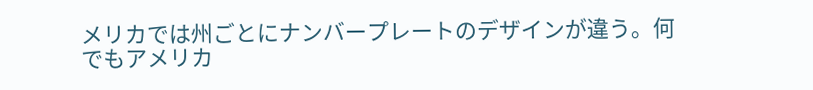メリカでは州ごとにナンバープレートのデザインが違う。何でもアメリカ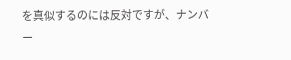を真似するのには反対ですが、ナンバー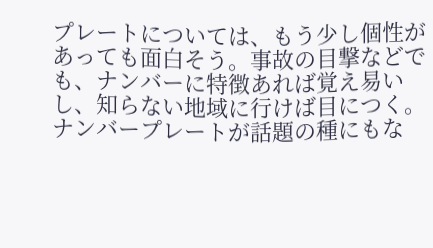プレートについては、もう少し個性があっても面白そう。事故の目撃などでも、ナンバーに特徴あれば覚え易いし、知らない地域に行けば目につく。ナンバープレートが話題の種にもな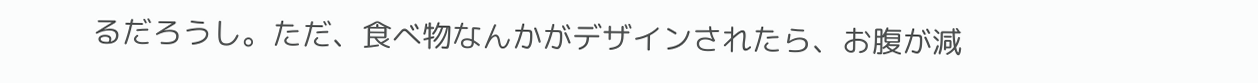るだろうし。ただ、食べ物なんかがデザインされたら、お腹が減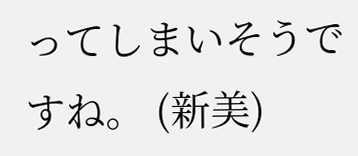ってしまいそうですね。 (新美)